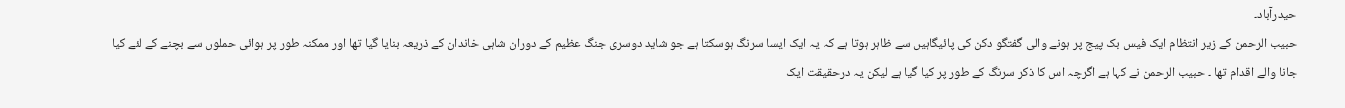حیدرآباد۔
حبیب الرحمن کے زیر انتظام ایک فیس بک پیج پر ہونے والی گفتگو دکن کی پائیگاہیں سے ظاہر ہوتا ہے کہ یہ ایک ایسا سرنگ ہوسکتا ہے جو شاید دوسری جنگ عظیم کے دوران شاہی خاندان کے ذریعہ بنایا گیا تھا اور ممکنہ طور پر ہوائی حملوں سے بچنے کے لئے کیا جانا والے اقدام تھا ۔ حبیب الرحمن نے کہا ہے اگرچہ اس کا ذکر سرنگ کے طور پر کیا گیا ہے لیکن یہ درحقیقت ایک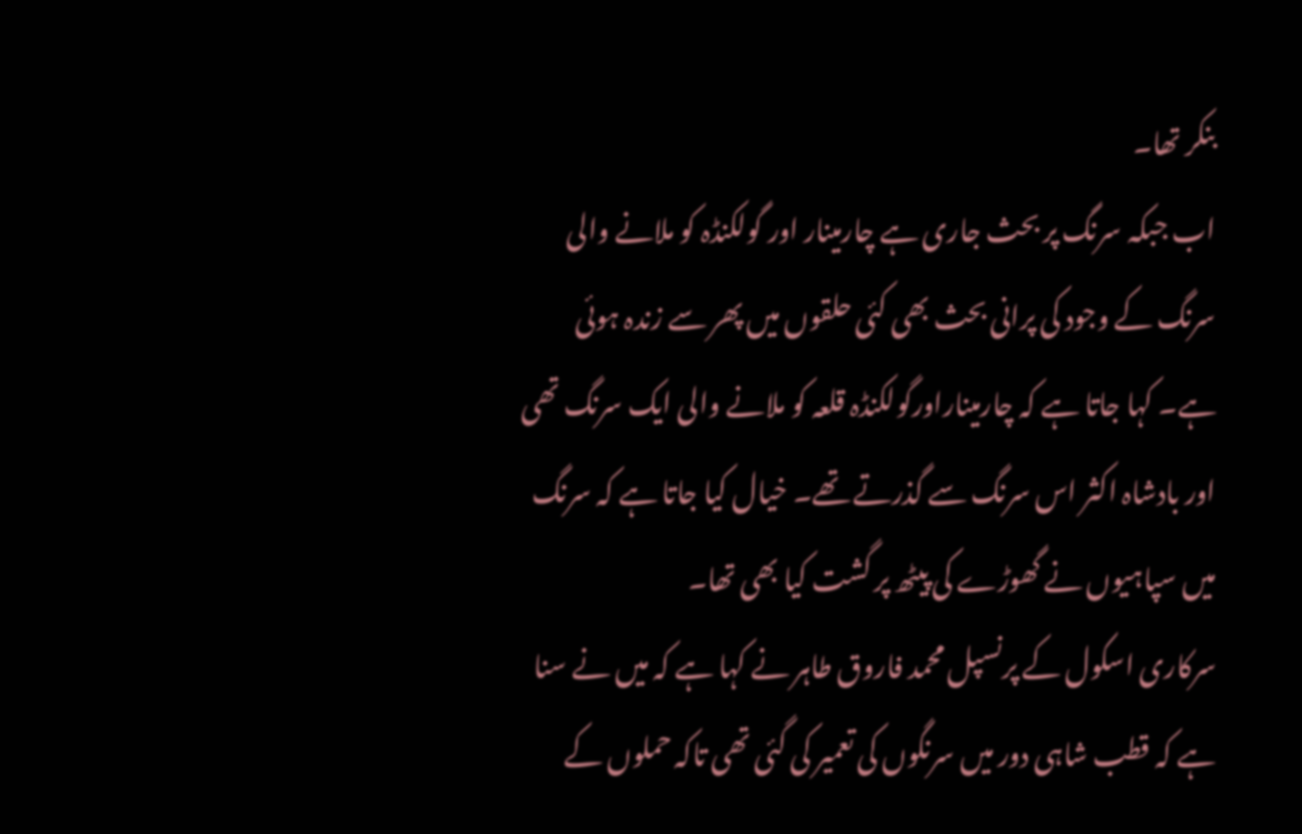بنکر تھا۔
اب جبکہ سرنگ پر بحث جاری ہے چارمینار اور گولکنڈہ کو ملانے والی سرنگ کے وجود کی پرانی بحث بھی کئی حلقوں میں پھر سے زندہ ہوئی ہے۔ کہا جاتا ہے کہ چارمیناراورگولکنڈہ قلعہ کو ملانے والی ایک سرنگ تھی اور بادشاہ اکثر اس سرنگ سے گذرتے تھے۔ خیال کیا جاتا ہے کہ سرنگ میں سپاہیوں نے گھوڑے کی پیٹھ پر گشت کیا بھی تھا۔
سرکاری اسکول کے پرنسپل محمد فاروق طاہر نے کہا ہے کہ میں نے سنا ہے کہ قطب شاہی دور میں سرنگوں کی تعمیر کی گئی تھی تاکہ حملوں کے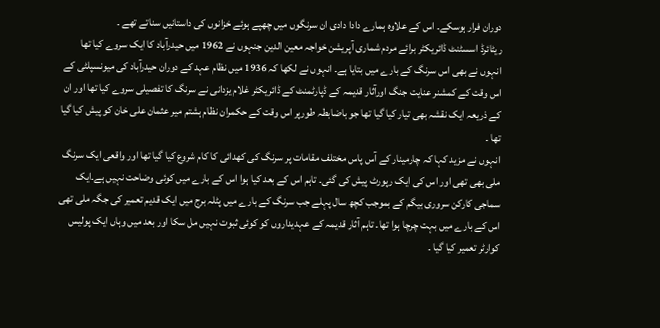دوران فرار ہوسکے۔ اس کے علاوہ ہمارے دادا دادی ان سرنگوں میں چھپے ہوئے خزانوں کی داستانیں سناتے تھے ۔
ریٹائرڈ اسسٹنٹ ڈائریکٹر برائے مردم شماری آپریشن خواجہ معین الدین جنہوں نے 1962 میں حیدرآباد کا ایک سروے کیا تھا انہوں نے بھی اس سرنگ کے بارے میں بتایا ہے۔ انہوں نے لکھا کہ 1936 میں نظام عہد کے دوران حیدرآباد کی میونسپلٹی کے اس وقت کے کمشنر عنایت جنگ اورآثار قدیمہ کے ڈپارٹمنٹ کے ڈائریکٹر غلام یزدانی نے سرنگ کا تفصیلی سروے کیا تھا اور ان کے ذریعہ ایک نقشہ بھی تیار کیا گیا تھا جو باضابطہ طورپر اس وقت کے حکمران نظام ہشتم میر عثمان علی خان کو پیش کیا گیا تھا ۔
انہوں نے مزید کہا کہ چارمینار کے آس پاس مختلف مقامات پر سرنگ کی کھدائی کا کام شروع کیا گیا تھا اور واقعی ایک سرنگ ملی بھی تھی اور اس کی ایک رپورٹ پیش کی گئی۔ تاہم اس کے بعد کیا ہوا اس کے بارے میں کوئی وضاحت نہیں ہے۔ایک سماجی کارکن سروری بیگم کے بموجب کچھ سال پہلے جب سرنگ کے بارے میں پٹلہ برج میں ایک قدیم تعمیر کی جگہ ملی تھی اس کے بارے میں بہت چرچا ہوا تھا۔ تاہم آثار قدیمہ کے عہدیداروں کو کوئی ثبوت نہیں مل سکا اور بعد میں وہاں ایک پولیس کوارٹر تعمیر کیا گیا ۔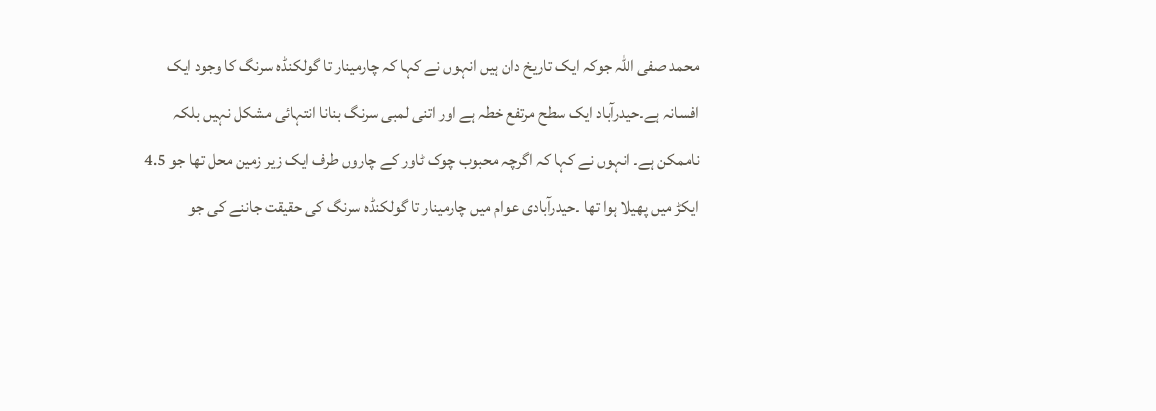محمد صفی اللہ جوکہ ایک تاریخ دان ہیں انہوں نے کہا کہ چارمینار تا گولکنڈہ سرنگ کا وجود ایک افسانہ ہے۔حیدرآباد ایک سطح مرتفع خطہ ہے اور اتنی لمبی سرنگ بنانا انتہائی مشکل نہیں بلکہ ناممکن ہے۔ انہوں نے کہا کہ اگرچہ محبوب چوک ٹاور کے چاروں طرف ایک زیر زمین محل تھا جو 4.5 ایکڑ میں پھیلا ہوا تھا ۔حیدرآبادی عوام میں چارمینار تا گولکنڈہ سرنگ کی حقیقت جاننے کی جو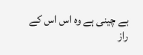بے چینی ہے وہ اس اس کے راز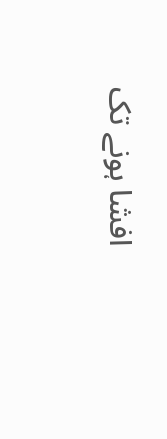افشا ہونے تک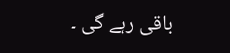باقی رہے گی ۔